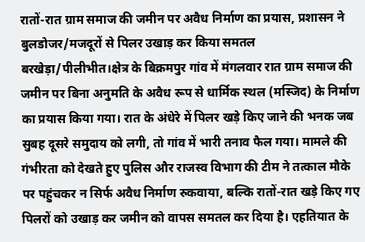रातों-रात ग्राम समाज की जमीन पर अवैध निर्माण का प्रयास, प्रशासन ने बुलडोजर/मजदूरों से पिलर उखाड़ कर किया समतल
बरखेड़ा/पीलीभीत।क्षेत्र के बिक्रमपुर गांव में मंगलवार रात ग्राम समाज की जमीन पर बिना अनुमति के अवैध रूप से धार्मिक स्थल (मस्जिद) के निर्माण का प्रयास किया गया। रात के अंधेरे में पिलर खड़े किए जाने की भनक जब सुबह दूसरे समुदाय को लगी, तो गांव में भारी तनाव फैल गया। मामले की गंभीरता को देखते हुए पुलिस और राजस्व विभाग की टीम ने तत्काल मौके पर पहुंचकर न सिर्फ अवैध निर्माण रुकवाया, बल्कि रातों-रात खड़े किए गए पिलरों को उखाड़ कर जमीन को वापस समतल कर दिया है। एहतियात के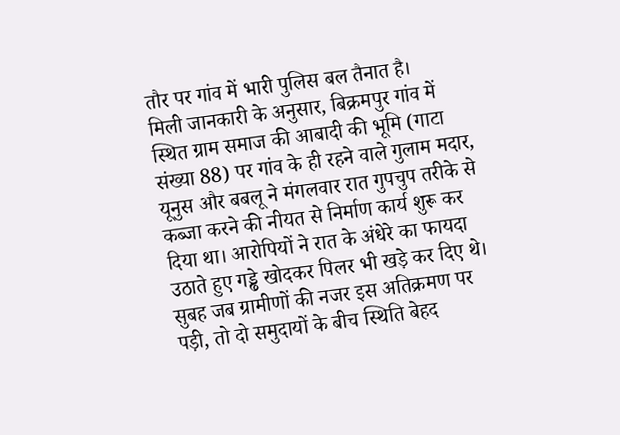तौर पर गांव में भारी पुलिस बल तैनात है।
मिली जानकारी के अनुसार, बिक्रमपुर गांव में स्थित ग्राम समाज की आबादी की भूमि (गाटा संख्या 88) पर गांव के ही रहने वाले गुलाम मदार, यूनुस और बबलू ने मंगलवार रात गुपचुप तरीके से कब्जा करने की नीयत से निर्माण कार्य शुरू कर दिया था। आरोपियों ने रात के अंधेरे का फायदा उठाते हुए गड्ढे खोदकर पिलर भी खड़े कर दिए थे। सुबह जब ग्रामीणों की नजर इस अतिक्रमण पर पड़ी, तो दो समुदायों के बीच स्थिति बेहद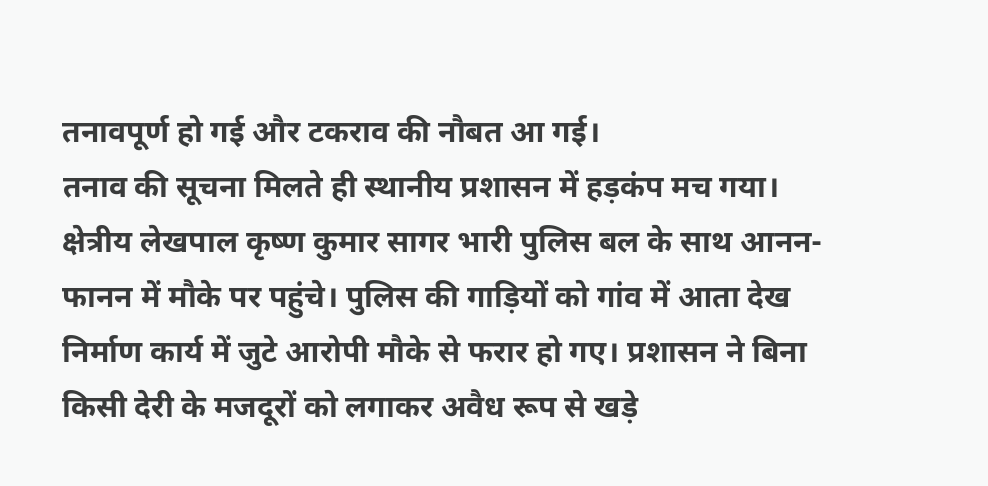तनावपूर्ण हो गई और टकराव की नौबत आ गई।
तनाव की सूचना मिलते ही स्थानीय प्रशासन में हड़कंप मच गया। क्षेत्रीय लेखपाल कृष्ण कुमार सागर भारी पुलिस बल के साथ आनन-फानन में मौके पर पहुंचे। पुलिस की गाड़ियों को गांव में आता देख निर्माण कार्य में जुटे आरोपी मौके से फरार हो गए। प्रशासन ने बिना किसी देरी के मजदूरों को लगाकर अवैध रूप से खड़े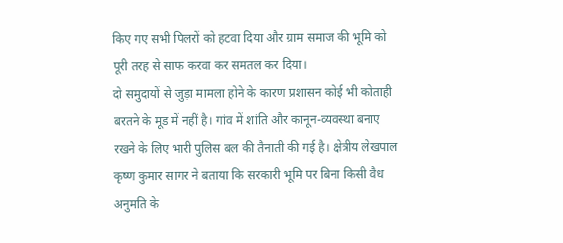किए गए सभी पिलरों को हटवा दिया और ग्राम समाज की भूमि को पूरी तरह से साफ करवा कर समतल कर दिया।
दो समुदायों से जुड़ा मामला होने के कारण प्रशासन कोई भी कोताही बरतने के मूड में नहीं है। गांव में शांति और कानून-व्यवस्था बनाए रखने के लिए भारी पुलिस बल की तैनाती की गई है। क्षेत्रीय लेखपाल कृष्ण कुमार सागर ने बताया कि सरकारी भूमि पर बिना किसी वैध अनुमति के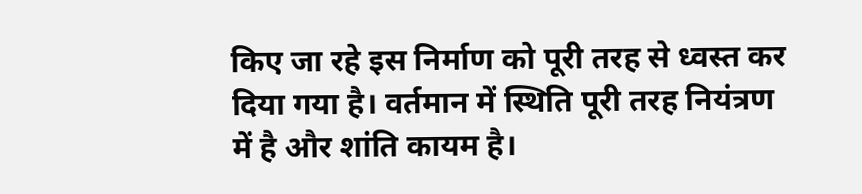किए जा रहे इस निर्माण को पूरी तरह से ध्वस्त कर दिया गया है। वर्तमान में स्थिति पूरी तरह नियंत्रण में है और शांति कायम है।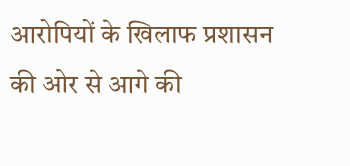आरोपियों के खिलाफ प्रशासन की ओर से आगे की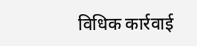विधिक कार्रवाई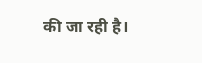की जा रही है।